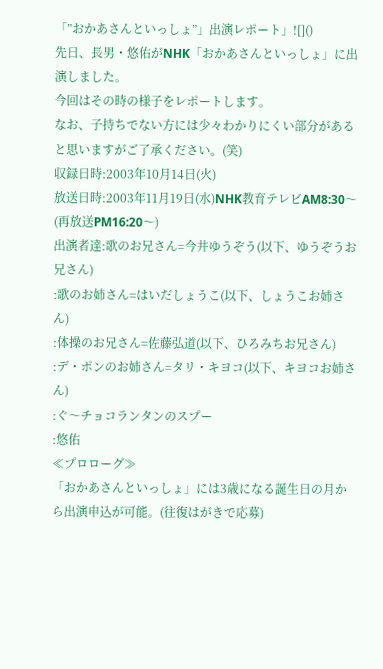「”おかあさんといっしょ”」出演レポート」![]()
先日、長男・悠佑がNHK「おかあさんといっしょ」に出演しました。
今回はその時の様子をレポートします。
なお、子持ちでない方には少々わかりにくい部分があると思いますがご了承ください。(笑)
収録日時:2003年10月14日(火)
放送日時:2003年11月19日(水)NHK教育テレビAM8:30〜(再放送PM16:20〜)
出演者達:歌のお兄さん=今井ゆうぞう(以下、ゆうぞうお兄さん)
:歌のお姉さん=はいだしょうこ(以下、しょうこお姉さん)
:体操のお兄さん=佐藤弘道(以下、ひろみちお兄さん)
:デ・ポンのお姉さん=タリ・キヨコ(以下、キヨコお姉さん)
:ぐ〜チョコランタンのスプー
:悠佑
≪プロローグ≫
「おかあさんといっしょ」には3歳になる誕生日の月から出演申込が可能。(往復はがきで応募)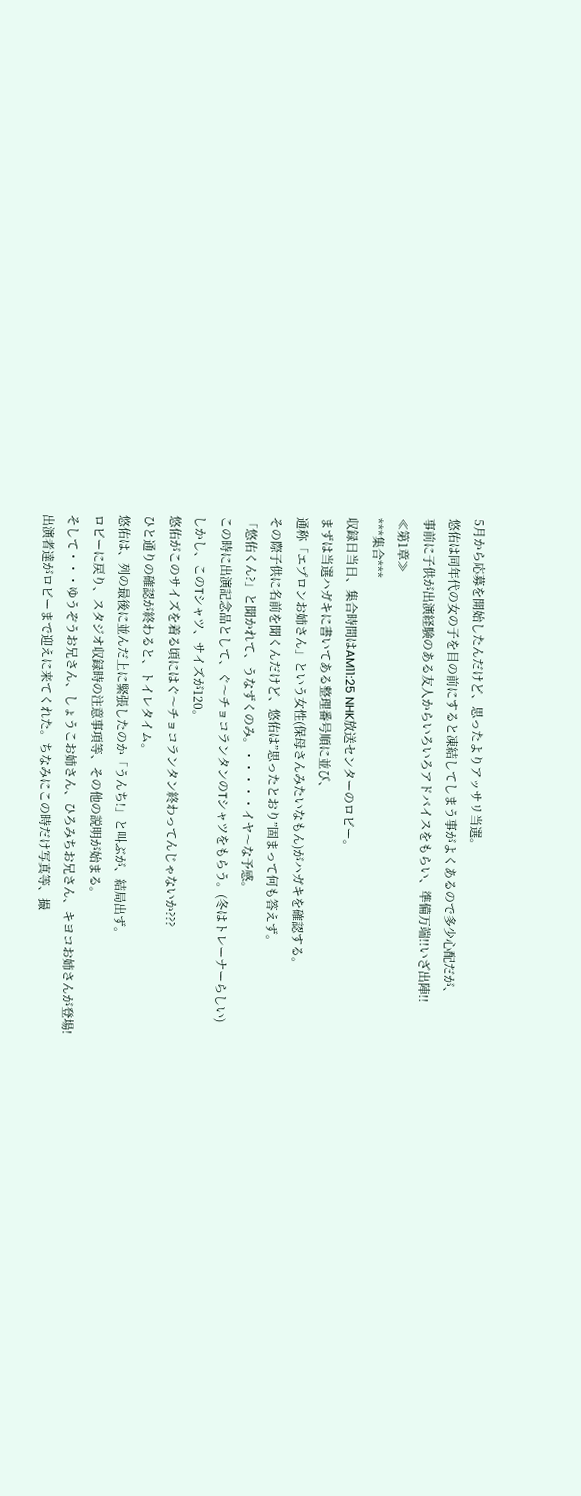5月から応募を開始したんだけど、思ったよりアッサリ当選。
悠佑は同年代の女の子を目の前にすると凍結してしまう事がよくあるので多少心配だが、
事前に子供が出演経験のある友人からいろいろアドバイスをもらい、準備万端!!いざ出陣!!
≪第1章≫
***集合***
収録日当日、集合時間はAM11:25 NHK放送センターのロビー。
まずは当選ハガキに書いてある整理番号順に並び、
通称「エプロンお姉さん」という女性(保母さんみたいなもん)がハガキを確認する。
その際子供に名前を聞くんだけど、悠佑は”思ったとおり”固まって何も答えず。
「悠佑くん?」と聞かれて、うなずくのみ。・・・・・イヤ〜な予感。
この時に出演記念品として、ぐ〜チョコランタンのTシャツをもらう。(冬はトレーナーらしい)
しかし、このTシャツ、サイズが120。
悠佑がこのサイズを着る頃にはぐ〜チョコランタン終わってんじゃないか???
ひと通りの確認が終わると、トイレタイム。
悠佑は、列の最後に並んだ上に緊張したのか「うんち!」と叫ぶが、結局出ず。
ロビーに戻り、スタジオ収録時の注意事項等、その他の説明が始まる。
そして・・・ゆうぞうお兄さん、しょうこお姉さん、ひろみちお兄さん、キヨコお姉さんが登場!
出演者達がロビーまで迎えに来てくれた。ちなみにこの時だけ写真等、撮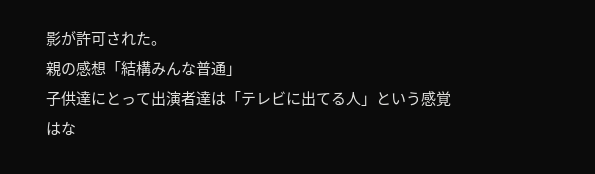影が許可された。
親の感想「結構みんな普通」
子供達にとって出演者達は「テレビに出てる人」という感覚はな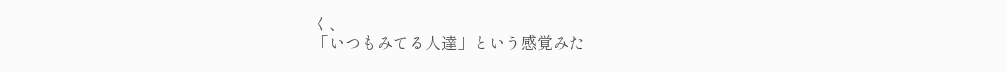く、
「いつもみてる人達」という感覚みた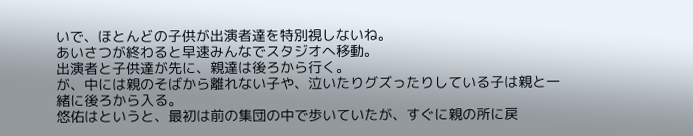いで、ほとんどの子供が出演者達を特別視しないね。
あいさつが終わると早速みんなでスタジオへ移動。
出演者と子供達が先に、親達は後ろから行く。
が、中には親のそばから離れない子や、泣いたりグズったりしている子は親と一緒に後ろから入る。
悠佑はというと、最初は前の集団の中で歩いていたが、すぐに親の所に戻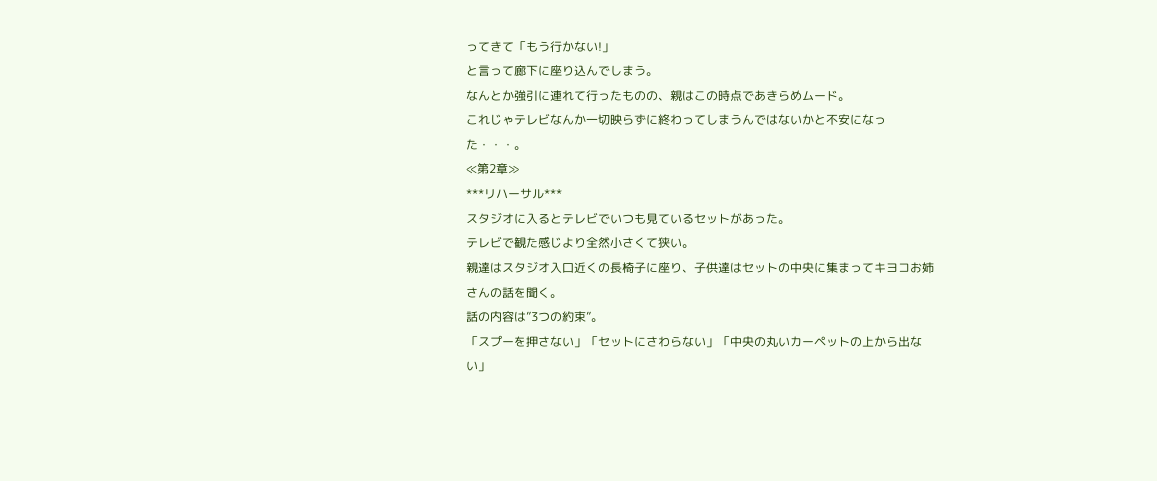ってきて「もう行かない!」
と言って廊下に座り込んでしまう。
なんとか強引に連れて行ったものの、親はこの時点であきらめムード。
これじゃテレビなんか一切映らずに終わってしまうんではないかと不安になった・・・。
≪第2章≫
***リハーサル***
スタジオに入るとテレビでいつも見ているセットがあった。
テレビで観た感じより全然小さくて狭い。
親達はスタジオ入口近くの長椅子に座り、子供達はセットの中央に集まってキヨコお姉さんの話を聞く。
話の内容は”3つの約束”。
「スプーを押さない」「セットにさわらない」「中央の丸いカーペットの上から出ない」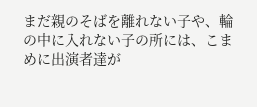まだ親のそばを離れない子や、輪の中に入れない子の所には、こまめに出演者達が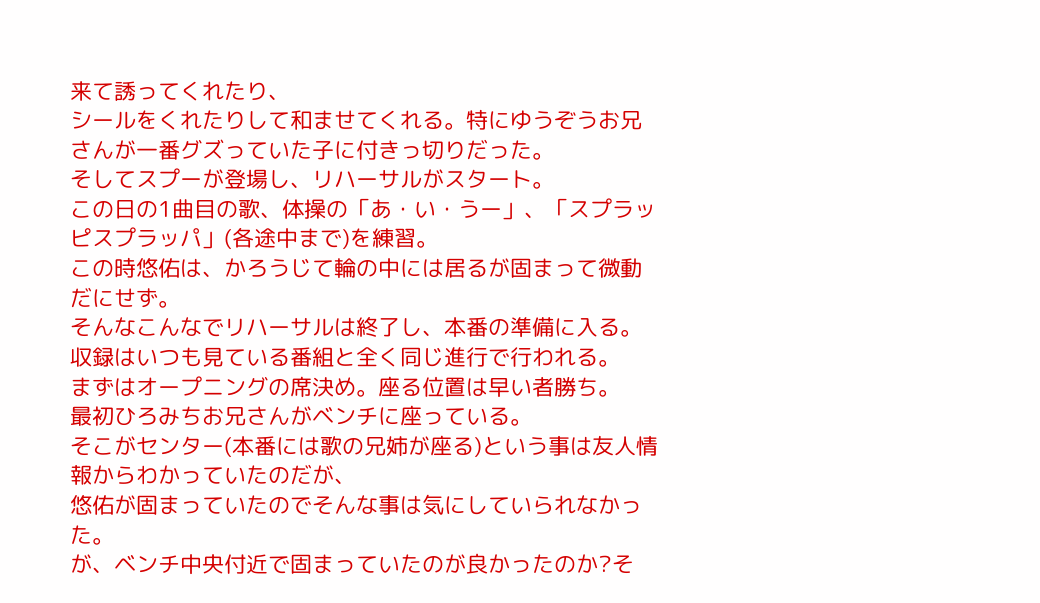来て誘ってくれたり、
シールをくれたりして和ませてくれる。特にゆうぞうお兄さんが一番グズっていた子に付きっ切りだった。
そしてスプーが登場し、リハーサルがスタート。
この日の1曲目の歌、体操の「あ・い・うー」、「スプラッピスプラッパ」(各途中まで)を練習。
この時悠佑は、かろうじて輪の中には居るが固まって微動だにせず。
そんなこんなでリハーサルは終了し、本番の準備に入る。
収録はいつも見ている番組と全く同じ進行で行われる。
まずはオープニングの席決め。座る位置は早い者勝ち。
最初ひろみちお兄さんがベンチに座っている。
そこがセンター(本番には歌の兄姉が座る)という事は友人情報からわかっていたのだが、
悠佑が固まっていたのでそんな事は気にしていられなかった。
が、ベンチ中央付近で固まっていたのが良かったのか?そ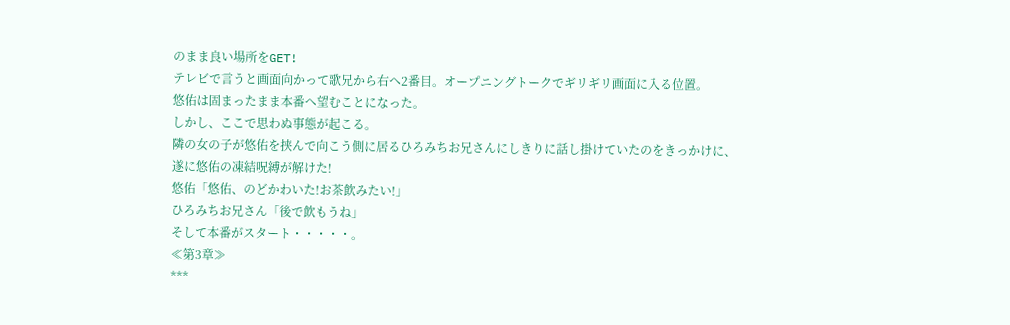のまま良い場所をGET!
テレビで言うと画面向かって歌兄から右へ2番目。オープニングトークでギリギリ画面に入る位置。
悠佑は固まったまま本番へ望むことになった。
しかし、ここで思わぬ事態が起こる。
隣の女の子が悠佑を挟んで向こう側に居るひろみちお兄さんにしきりに話し掛けていたのをきっかけに、
遂に悠佑の凍結呪縛が解けた!
悠佑「悠佑、のどかわいた!お茶飲みたい!」
ひろみちお兄さん「後で飲もうね」
そして本番がスタート・・・・・。
≪第3章≫
***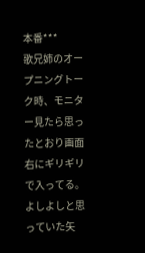本番***
歌兄姉のオープニングトーク時、モニター見たら思ったとおり画面右にギリギリで入ってる。
よしよしと思っていた矢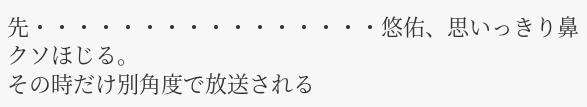先・・・・・・・・・・・・・・・・悠佑、思いっきり鼻クソほじる。
その時だけ別角度で放送される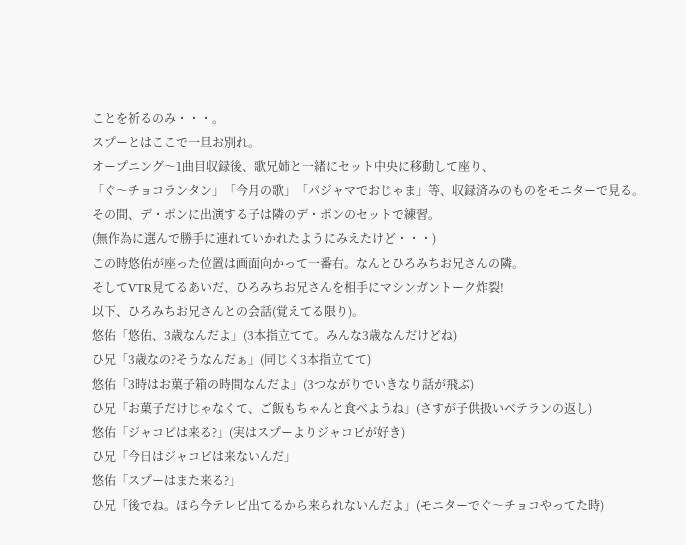ことを祈るのみ・・・。
スプーとはここで一旦お別れ。
オープニング〜1曲目収録後、歌兄姉と一緒にセット中央に移動して座り、
「ぐ〜チョコランタン」「今月の歌」「パジャマでおじゃま」等、収録済みのものをモニターで見る。
その間、デ・ポンに出演する子は隣のデ・ポンのセットで練習。
(無作為に選んで勝手に連れていかれたようにみえたけど・・・)
この時悠佑が座った位置は画面向かって一番右。なんとひろみちお兄さんの隣。
そしてVTR見てるあいだ、ひろみちお兄さんを相手にマシンガントーク炸裂!
以下、ひろみちお兄さんとの会話(覚えてる限り)。
悠佑「悠佑、3歳なんだよ」(3本指立てて。みんな3歳なんだけどね)
ひ兄「3歳なの?そうなんだぁ」(同じく3本指立てて)
悠佑「3時はお菓子箱の時間なんだよ」(3つながりでいきなり話が飛ぶ)
ひ兄「お菓子だけじゃなくて、ご飯もちゃんと食べようね」(さすが子供扱いベテランの返し)
悠佑「ジャコビは来る?」(実はスプーよりジャコビが好き)
ひ兄「今日はジャコビは来ないんだ」
悠佑「スプーはまた来る?」
ひ兄「後でね。ほら今テレビ出てるから来られないんだよ」(モニターでぐ〜チョコやってた時)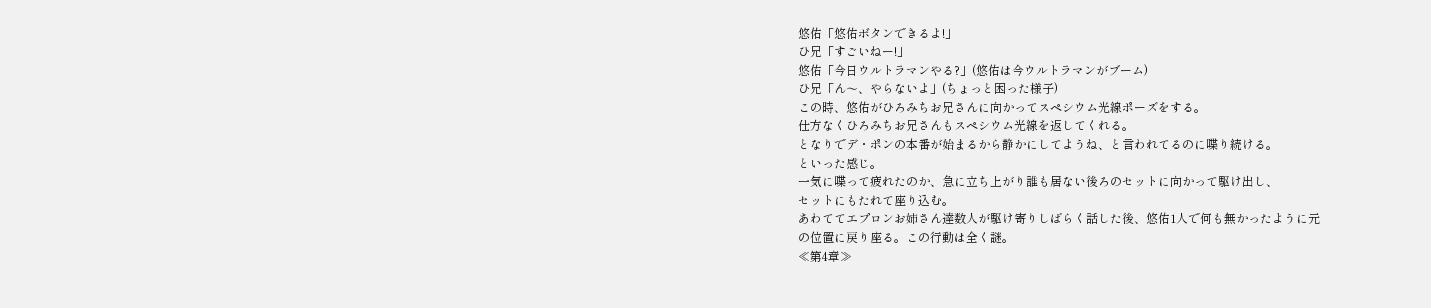悠佑「悠佑ボタンできるよ!」
ひ兄「すごいねー!」
悠佑「今日ウルトラマンやる?」(悠佑は今ウルトラマンがブーム)
ひ兄「ん〜、やらないよ」(ちょっと困った様子)
この時、悠佑がひろみちお兄さんに向かってスペシウム光線ポーズをする。
仕方なくひろみちお兄さんもスペシウム光線を返してくれる。
となりでデ・ポンの本番が始まるから静かにしてようね、と言われてるのに喋り続ける。
といった感じ。
一気に喋って疲れたのか、急に立ち上がり誰も居ない後ろのセットに向かって駆け出し、
セットにもたれて座り込む。
あわててエプロンお姉さん達数人が駆け寄りしばらく話した後、悠佑1人で何も無かったように元
の位置に戻り座る。この行動は全く謎。
≪第4章≫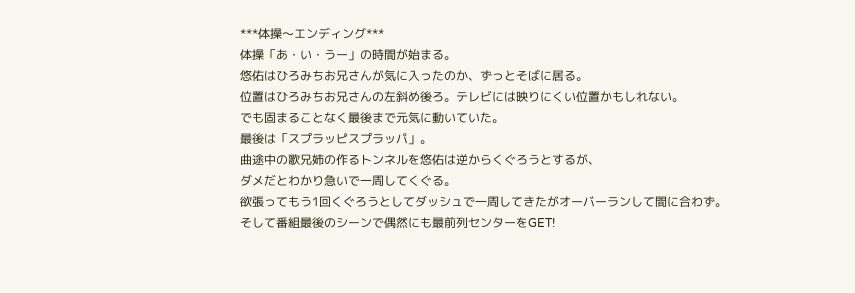***体操〜エンディング***
体操「あ・い・うー」の時間が始まる。
悠佑はひろみちお兄さんが気に入ったのか、ずっとそばに居る。
位置はひろみちお兄さんの左斜め後ろ。テレビには映りにくい位置かもしれない。
でも固まることなく最後まで元気に動いていた。
最後は「スプラッピスプラッパ」。
曲途中の歌兄姉の作るトンネルを悠佑は逆からくぐろうとするが、
ダメだとわかり急いで一周してくぐる。
欲張ってもう1回くぐろうとしてダッシュで一周してきたがオーバーランして間に合わず。
そして番組最後のシーンで偶然にも最前列センターをGET!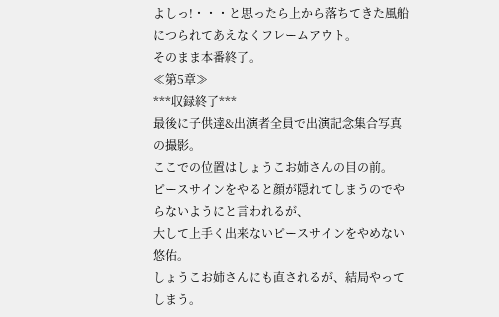よしっ!・・・と思ったら上から落ちてきた風船につられてあえなくフレームアウト。
そのまま本番終了。
≪第5章≫
***収録終了***
最後に子供達&出演者全員で出演記念集合写真の撮影。
ここでの位置はしょうこお姉さんの目の前。
ピースサインをやると顔が隠れてしまうのでやらないようにと言われるが、
大して上手く出来ないピースサインをやめない悠佑。
しょうこお姉さんにも直されるが、結局やってしまう。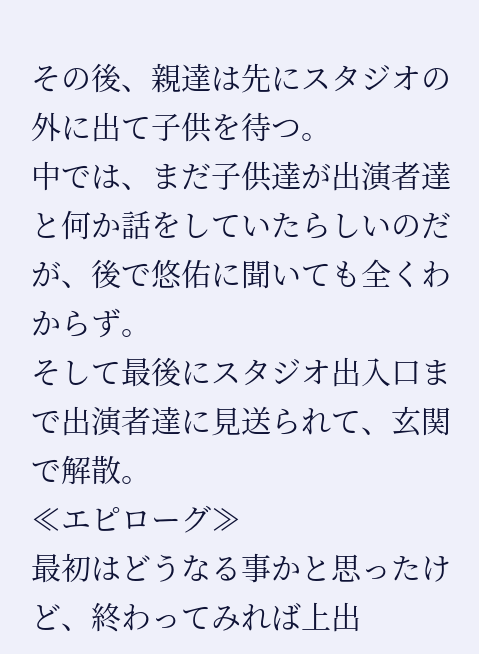その後、親達は先にスタジオの外に出て子供を待つ。
中では、まだ子供達が出演者達と何か話をしていたらしいのだが、後で悠佑に聞いても全くわからず。
そして最後にスタジオ出入口まで出演者達に見送られて、玄関で解散。
≪エピローグ≫
最初はどうなる事かと思ったけど、終わってみれば上出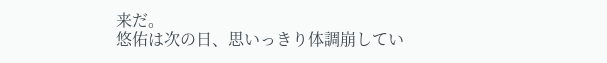来だ。
悠佑は次の日、思いっきり体調崩してい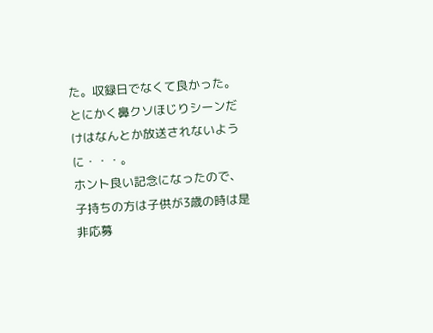た。収録日でなくて良かった。
とにかく鼻クソほじりシーンだけはなんとか放送されないように・・・。
ホント良い記念になったので、子持ちの方は子供が3歳の時は是非応募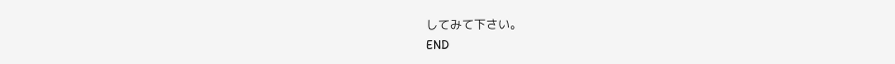してみて下さい。
END